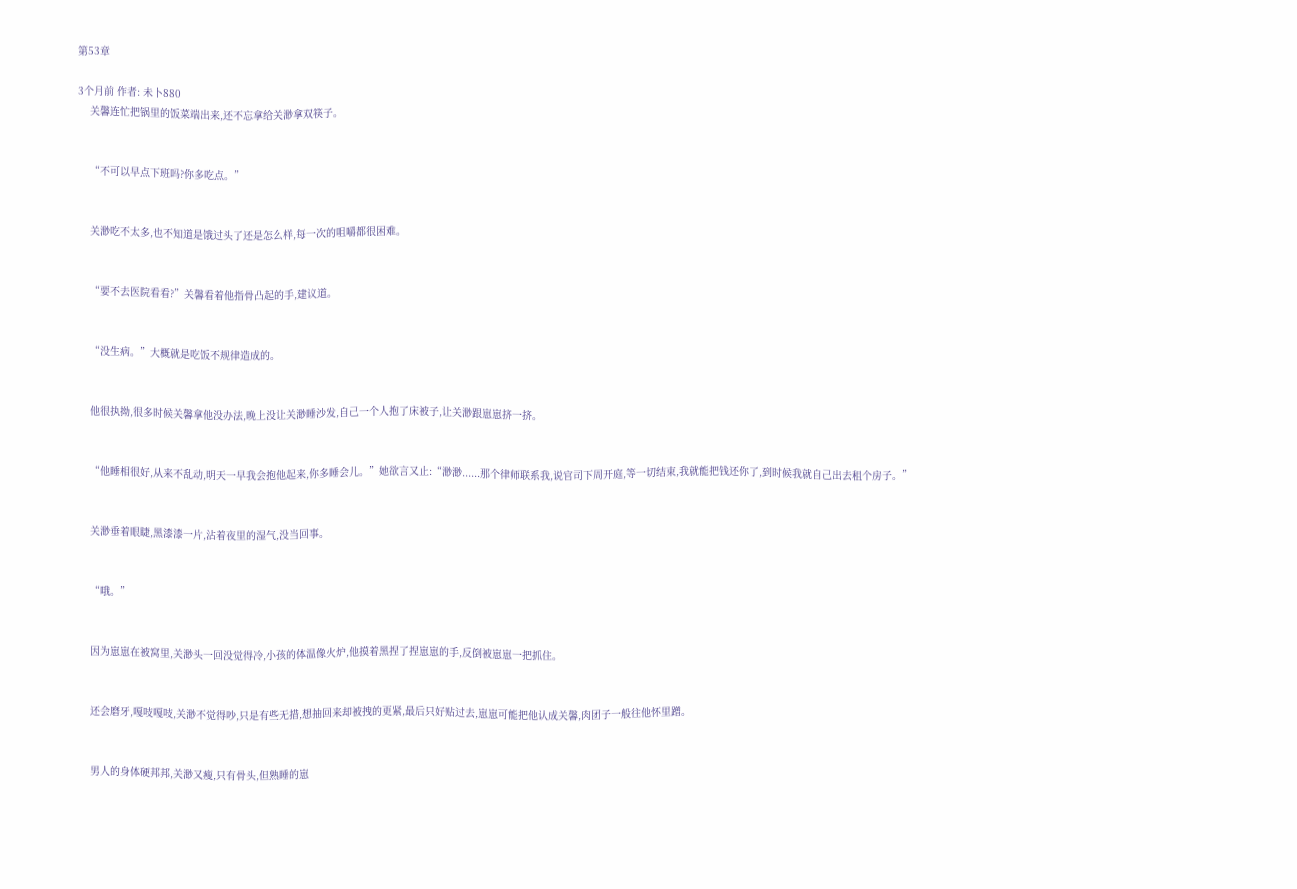第53章

3个月前 作者: 未卜880
    关馨连忙把锅里的饭菜端出来,还不忘拿给关渺拿双筷子。


    “不可以早点下班吗?你多吃点。”


    关渺吃不太多,也不知道是饿过头了还是怎么样,每一次的咀嚼都很困难。


    “要不去医院看看?”关馨看着他指骨凸起的手,建议道。


    “没生病。”大概就是吃饭不规律造成的。


    他很执拗,很多时候关馨拿他没办法,晚上没让关渺睡沙发,自己一个人抱了床被子,让关渺跟崽崽挤一挤。


    “他睡相很好,从来不乱动,明天一早我会抱他起来,你多睡会儿。”她欲言又止:“渺渺......那个律师联系我,说官司下周开庭,等一切结束,我就能把钱还你了,到时候我就自己出去租个房子。”


    关渺垂着眼睫,黑漆漆一片,沾着夜里的湿气,没当回事。


    “哦。”


    因为崽崽在被窝里,关渺头一回没觉得冷,小孩的体温像火炉,他摸着黑捏了捏崽崽的手,反倒被崽崽一把抓住。


    还会磨牙,嘎吱嘎吱,关渺不觉得吵,只是有些无措,想抽回来却被拽的更紧,最后只好贴过去,崽崽可能把他认成关馨,肉团子一般往他怀里蹭。


    男人的身体硬邦邦,关渺又瘦,只有骨头,但熟睡的崽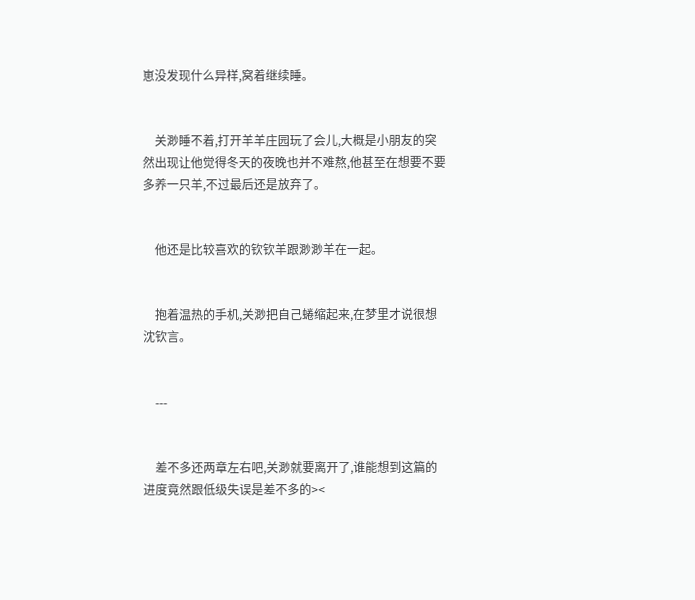崽没发现什么异样,窝着继续睡。


    关渺睡不着,打开羊羊庄园玩了会儿,大概是小朋友的突然出现让他觉得冬天的夜晚也并不难熬,他甚至在想要不要多养一只羊,不过最后还是放弃了。


    他还是比较喜欢的钦钦羊跟渺渺羊在一起。


    抱着温热的手机,关渺把自己蜷缩起来,在梦里才说很想沈钦言。


    ---


    差不多还两章左右吧,关渺就要离开了,谁能想到这篇的进度竟然跟低级失误是差不多的><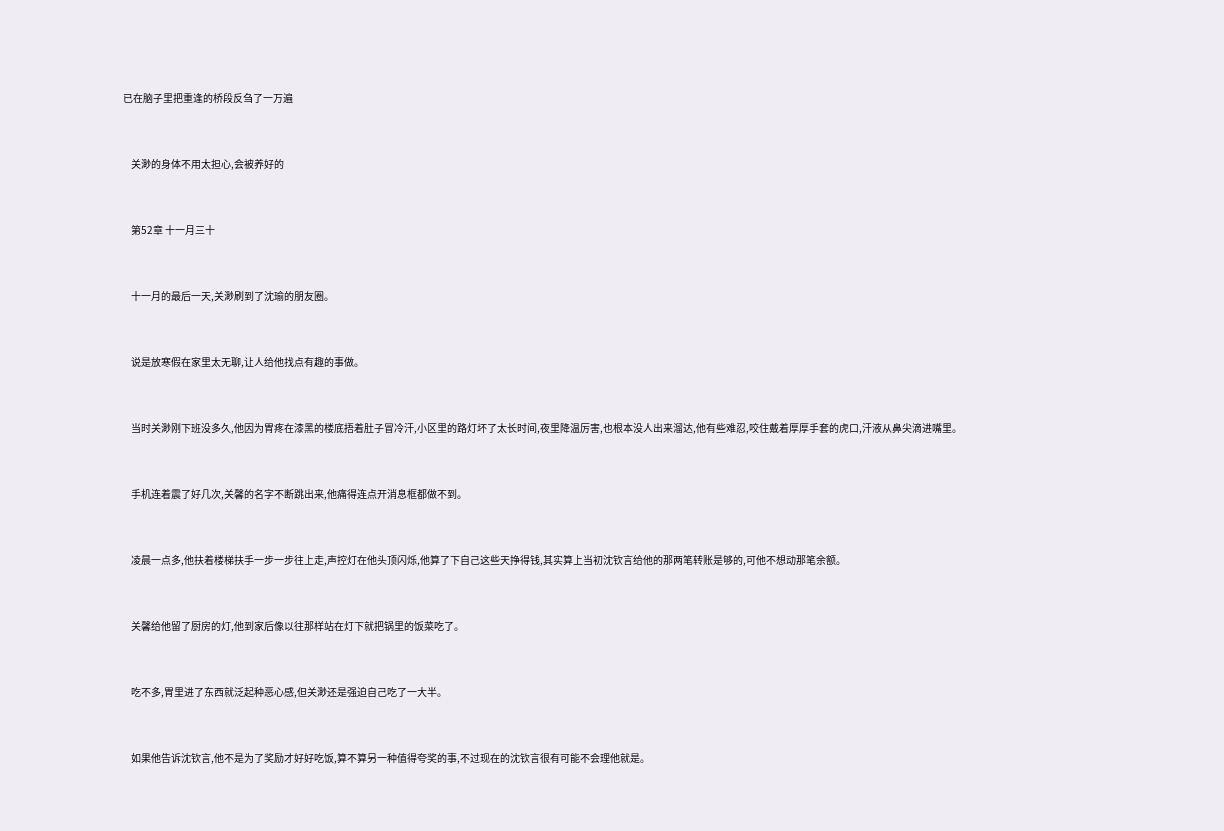已在脑子里把重逢的桥段反刍了一万遍


    关渺的身体不用太担心,会被养好的


    第52章 十一月三十


    十一月的最后一天,关渺刷到了沈瑜的朋友圈。


    说是放寒假在家里太无聊,让人给他找点有趣的事做。


    当时关渺刚下班没多久,他因为胃疼在漆黑的楼底捂着肚子冒冷汗,小区里的路灯坏了太长时间,夜里降温厉害,也根本没人出来溜达,他有些难忍,咬住戴着厚厚手套的虎口,汗液从鼻尖滴进嘴里。


    手机连着震了好几次,关馨的名字不断跳出来,他痛得连点开消息框都做不到。


    凌晨一点多,他扶着楼梯扶手一步一步往上走,声控灯在他头顶闪烁,他算了下自己这些天挣得钱,其实算上当初沈钦言给他的那两笔转账是够的,可他不想动那笔余额。


    关馨给他留了厨房的灯,他到家后像以往那样站在灯下就把锅里的饭菜吃了。


    吃不多,胃里进了东西就泛起种恶心感,但关渺还是强迫自己吃了一大半。


    如果他告诉沈钦言,他不是为了奖励才好好吃饭,算不算另一种值得夸奖的事,不过现在的沈钦言很有可能不会理他就是。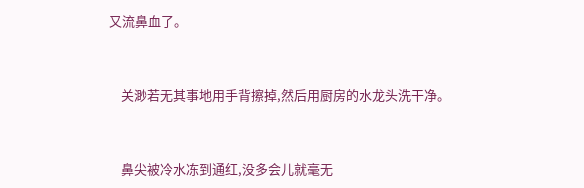又流鼻血了。


    关渺若无其事地用手背擦掉,然后用厨房的水龙头洗干净。


    鼻尖被冷水冻到通红,没多会儿就毫无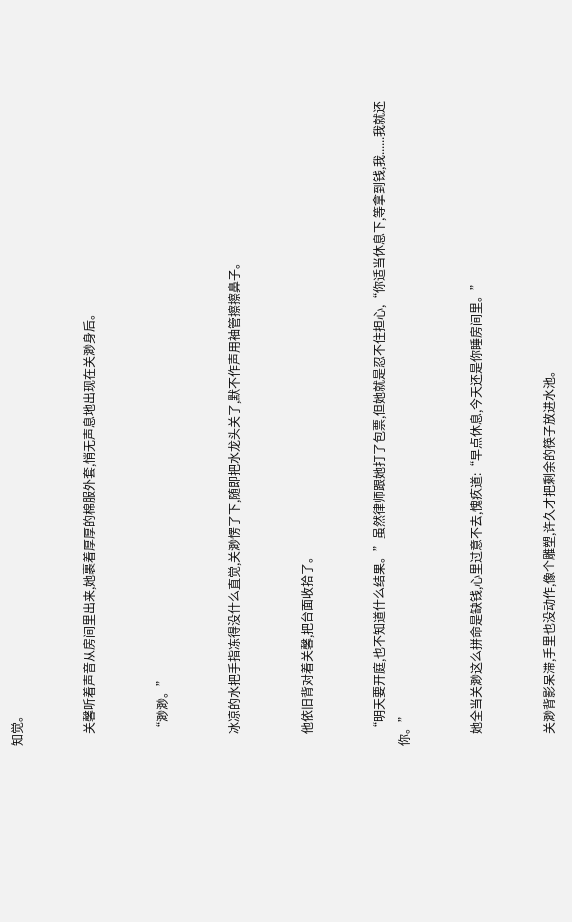知觉。


    关馨听着声音从房间里出来,她裹着厚厚的棉服外套,悄无声息地出现在关渺身后。


    “渺渺。”


    冰凉的水把手指冻得没什么直觉,关渺愣了下,随即把水龙头关了,默不作声用袖管擦擦鼻子。


    他依旧背对着关馨,把台面收拾了。


    “明天要开庭,也不知道什么结果。”虽然律师跟她打了包票,但她就是忍不住担心,“你适当休息下,等拿到钱,我......我就还你。”


    她全当关渺这么拼命是缺钱,心里过意不去,愧疚道:“早点休息,今天还是你睡房间里。”


    关渺背影呆滞,手里也没动作,像个雕塑,许久才把剩余的筷子放进水池。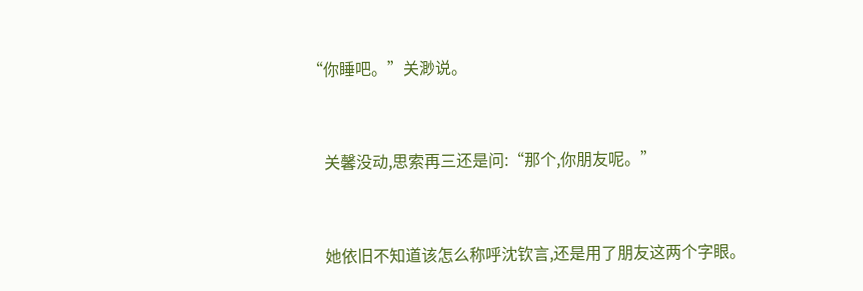“你睡吧。”关渺说。


    关馨没动,思索再三还是问:“那个,你朋友呢。”


    她依旧不知道该怎么称呼沈钦言,还是用了朋友这两个字眼。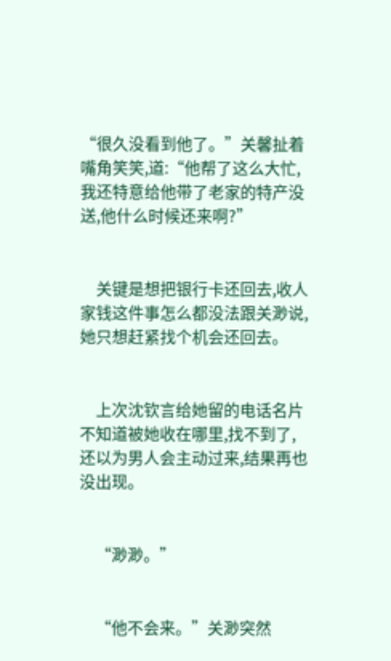“很久没看到他了。”关馨扯着嘴角笑笑,道:“他帮了这么大忙,我还特意给他带了老家的特产没送,他什么时候还来啊?”


    关键是想把银行卡还回去,收人家钱这件事怎么都没法跟关渺说,她只想赶紧找个机会还回去。


    上次沈钦言给她留的电话名片不知道被她收在哪里,找不到了,还以为男人会主动过来,结果再也没出现。


    “渺渺。”


    “他不会来。”关渺突然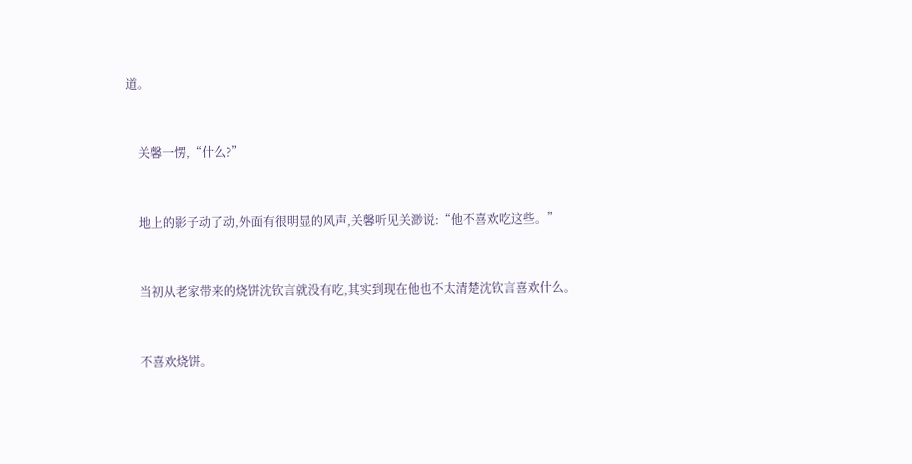道。


    关馨一愣,“什么?”


    地上的影子动了动,外面有很明显的风声,关馨听见关渺说:“他不喜欢吃这些。”


    当初从老家带来的烧饼沈钦言就没有吃,其实到现在他也不太清楚沈钦言喜欢什么。


    不喜欢烧饼。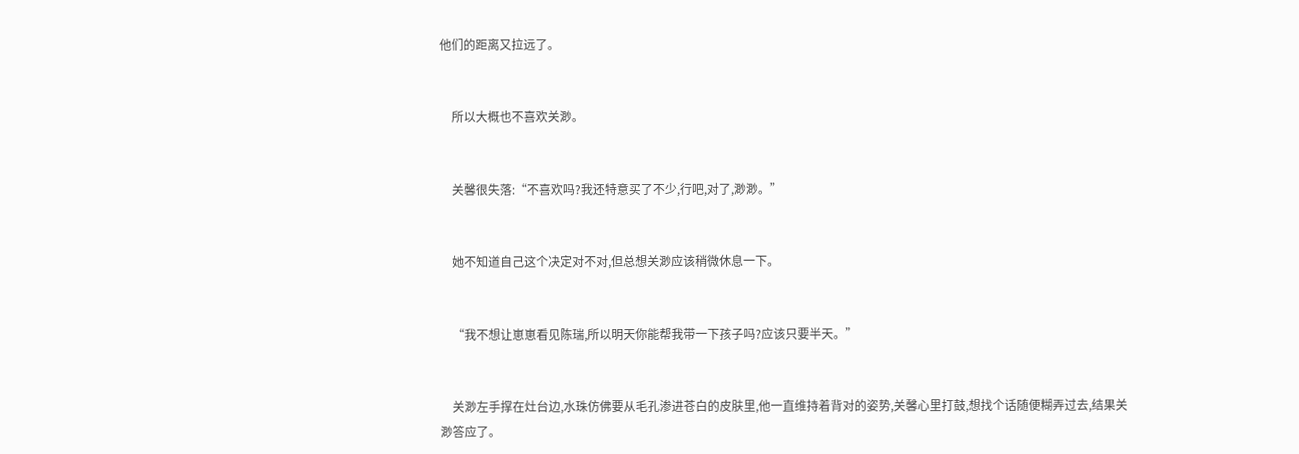他们的距离又拉远了。


    所以大概也不喜欢关渺。


    关馨很失落:“不喜欢吗?我还特意买了不少,行吧,对了,渺渺。”


    她不知道自己这个决定对不对,但总想关渺应该稍微休息一下。


    “我不想让崽崽看见陈瑞,所以明天你能帮我带一下孩子吗?应该只要半天。”


    关渺左手撑在灶台边,水珠仿佛要从毛孔渗进苍白的皮肤里,他一直维持着背对的姿势,关馨心里打鼓,想找个话随便糊弄过去,结果关渺答应了。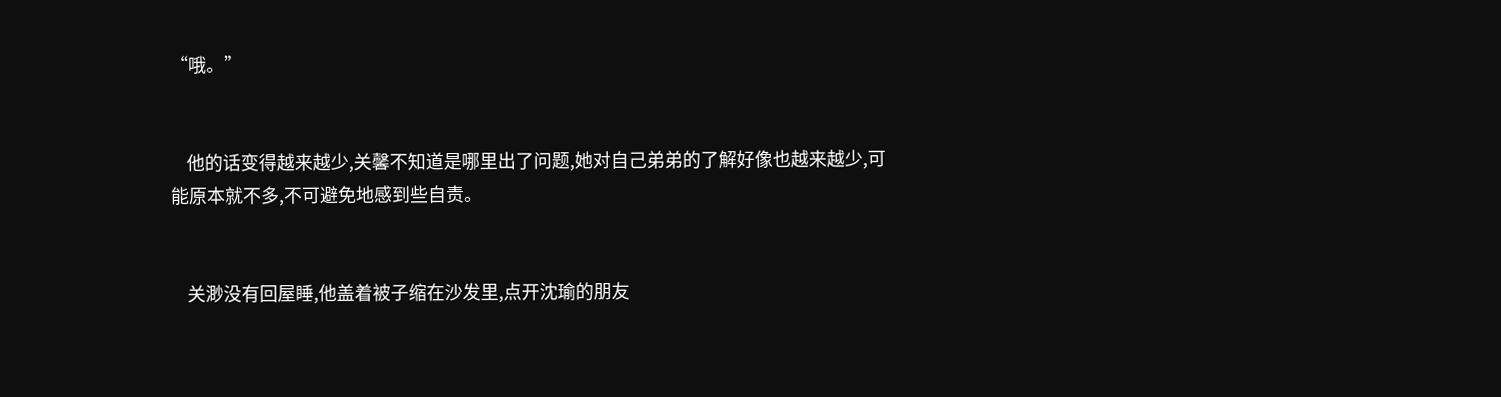“哦。”


    他的话变得越来越少,关馨不知道是哪里出了问题,她对自己弟弟的了解好像也越来越少,可能原本就不多,不可避免地感到些自责。


    关渺没有回屋睡,他盖着被子缩在沙发里,点开沈瑜的朋友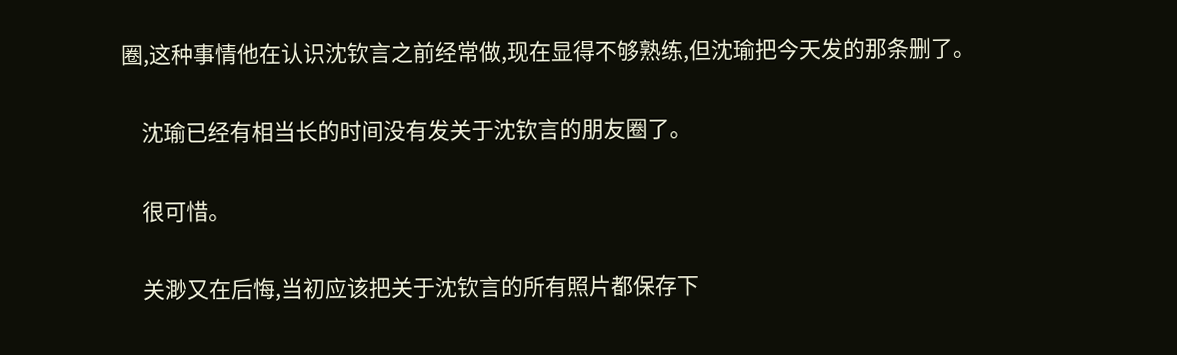圈,这种事情他在认识沈钦言之前经常做,现在显得不够熟练,但沈瑜把今天发的那条删了。


    沈瑜已经有相当长的时间没有发关于沈钦言的朋友圈了。


    很可惜。


    关渺又在后悔,当初应该把关于沈钦言的所有照片都保存下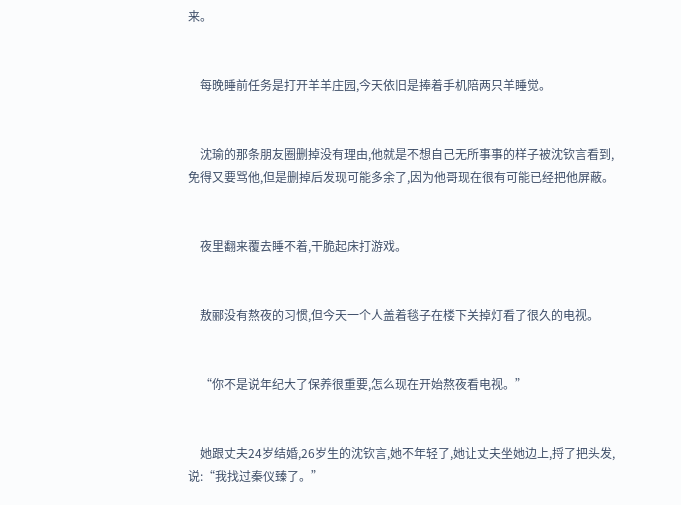来。


    每晚睡前任务是打开羊羊庄园,今天依旧是捧着手机陪两只羊睡觉。


    沈瑜的那条朋友圈删掉没有理由,他就是不想自己无所事事的样子被沈钦言看到,免得又要骂他,但是删掉后发现可能多余了,因为他哥现在很有可能已经把他屏蔽。


    夜里翻来覆去睡不着,干脆起床打游戏。


    敖郦没有熬夜的习惯,但今天一个人盖着毯子在楼下关掉灯看了很久的电视。


    “你不是说年纪大了保养很重要,怎么现在开始熬夜看电视。”


    她跟丈夫24岁结婚,26岁生的沈钦言,她不年轻了,她让丈夫坐她边上,捋了把头发,说:“我找过秦仪臻了。”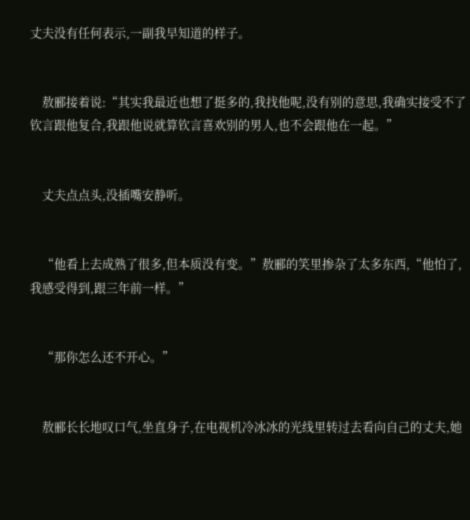丈夫没有任何表示,一副我早知道的样子。


    敖郦接着说:“其实我最近也想了挺多的,我找他呢,没有别的意思,我确实接受不了钦言跟他复合,我跟他说就算钦言喜欢别的男人,也不会跟他在一起。”


    丈夫点点头,没插嘴安静听。


    “他看上去成熟了很多,但本质没有变。”敖郦的笑里掺杂了太多东西,“他怕了,我感受得到,跟三年前一样。”


    “那你怎么还不开心。”


    敖郦长长地叹口气,坐直身子,在电视机冷冰冰的光线里转过去看向自己的丈夫,她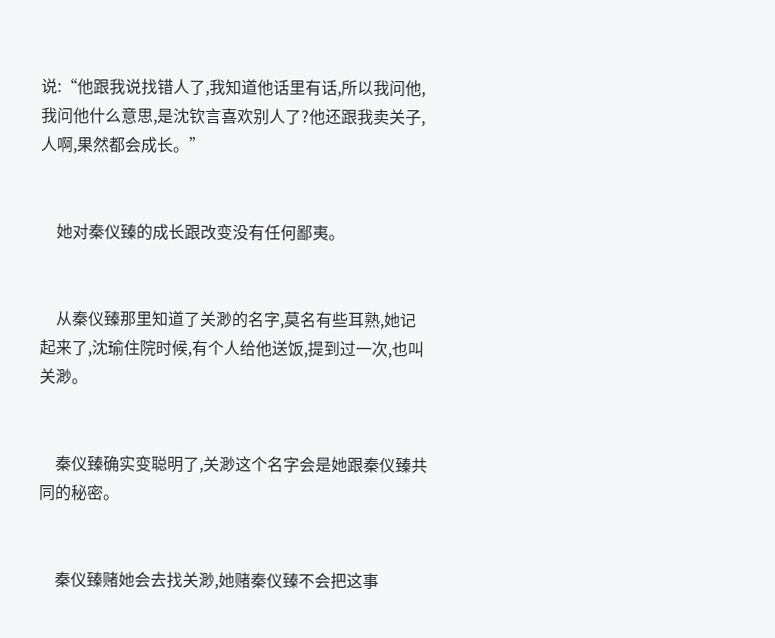说:“他跟我说找错人了,我知道他话里有话,所以我问他,我问他什么意思,是沈钦言喜欢别人了?他还跟我卖关子,人啊,果然都会成长。”


    她对秦仪臻的成长跟改变没有任何鄙夷。


    从秦仪臻那里知道了关渺的名字,莫名有些耳熟,她记起来了,沈瑜住院时候,有个人给他送饭,提到过一次,也叫关渺。


    秦仪臻确实变聪明了,关渺这个名字会是她跟秦仪臻共同的秘密。


    秦仪臻赌她会去找关渺,她赌秦仪臻不会把这事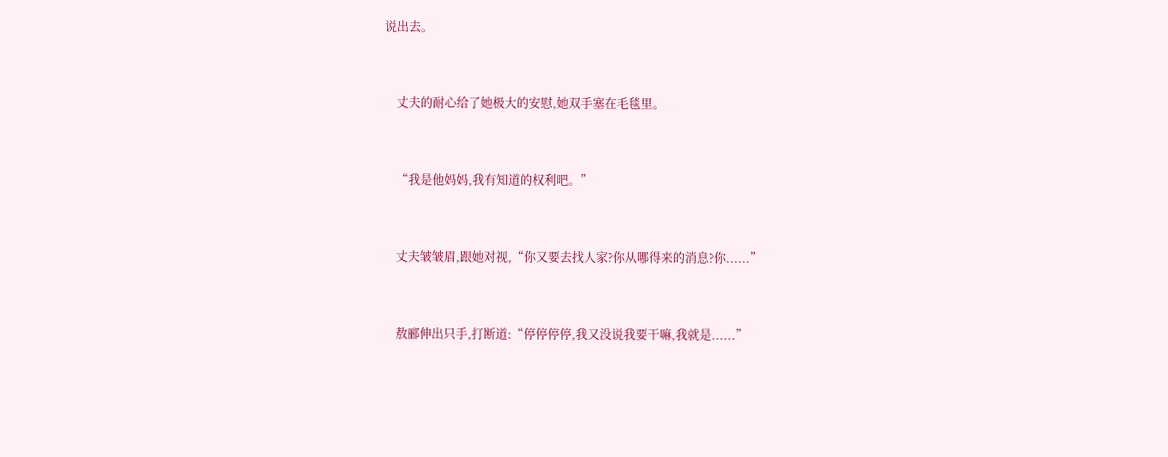说出去。


    丈夫的耐心给了她极大的安慰,她双手塞在毛毯里。


    “我是他妈妈,我有知道的权利吧。”


    丈夫皱皱眉,跟她对视,“你又要去找人家?你从哪得来的消息?你......”


    敖郦伸出只手,打断道:“停停停停,我又没说我要干嘛,我就是......”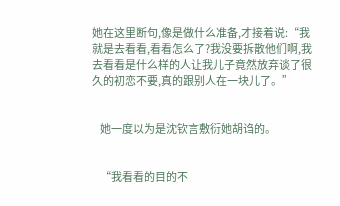她在这里断句,像是做什么准备,才接着说:“我就是去看看,看看怎么了?我没要拆散他们啊,我去看看是什么样的人让我儿子竟然放弃谈了很久的初恋不要,真的跟别人在一块儿了。”


    她一度以为是沈钦言敷衍她胡诌的。


    “我看看的目的不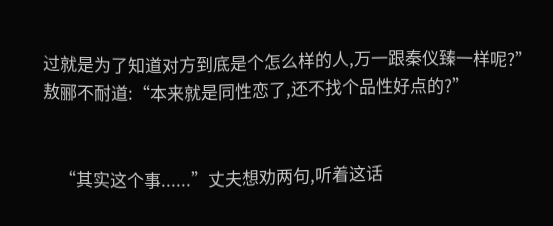过就是为了知道对方到底是个怎么样的人,万一跟秦仪臻一样呢?”敖郦不耐道:“本来就是同性恋了,还不找个品性好点的?”


    “其实这个事......”丈夫想劝两句,听着这话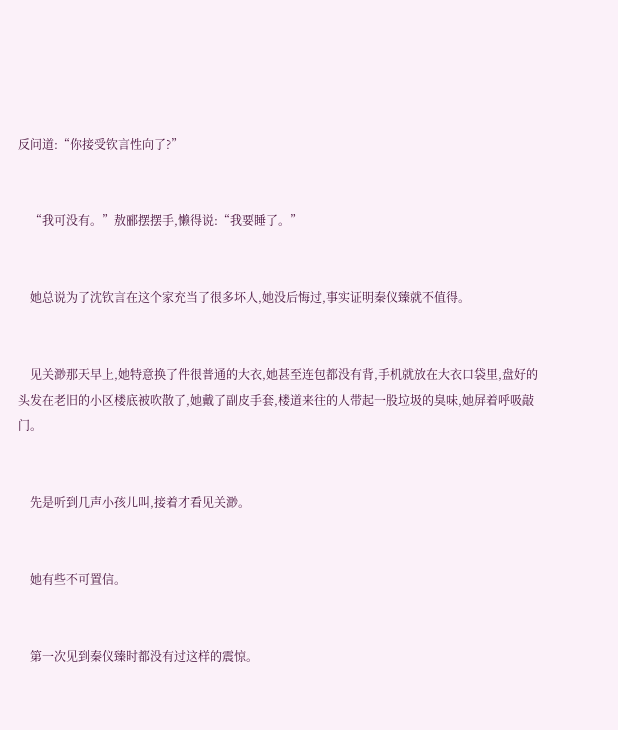反问道:“你接受钦言性向了?”


    “我可没有。”敖郦摆摆手,懒得说:“我要睡了。”


    她总说为了沈钦言在这个家充当了很多坏人,她没后悔过,事实证明秦仪臻就不值得。


    见关渺那天早上,她特意换了件很普通的大衣,她甚至连包都没有背,手机就放在大衣口袋里,盘好的头发在老旧的小区楼底被吹散了,她戴了副皮手套,楼道来往的人带起一股垃圾的臭味,她屏着呼吸敲门。


    先是听到几声小孩儿叫,接着才看见关渺。


    她有些不可置信。


    第一次见到秦仪臻时都没有过这样的震惊。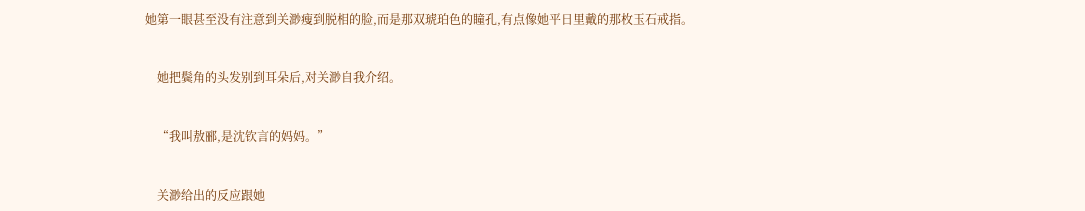她第一眼甚至没有注意到关渺瘦到脱相的脸,而是那双琥珀色的瞳孔,有点像她平日里戴的那枚玉石戒指。


    她把鬓角的头发别到耳朵后,对关渺自我介绍。


    “我叫敖郦,是沈钦言的妈妈。”


    关渺给出的反应跟她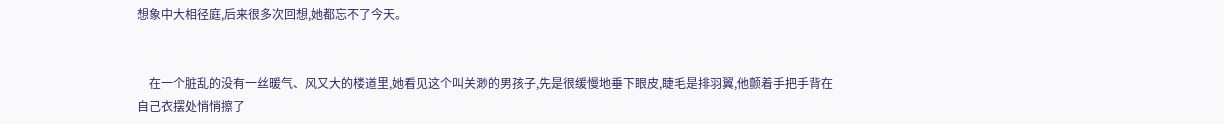想象中大相径庭,后来很多次回想,她都忘不了今天。


    在一个脏乱的没有一丝暖气、风又大的楼道里,她看见这个叫关渺的男孩子,先是很缓慢地垂下眼皮,睫毛是排羽翼,他颤着手把手背在自己衣摆处悄悄擦了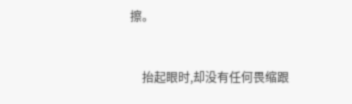擦。


    抬起眼时,却没有任何畏缩跟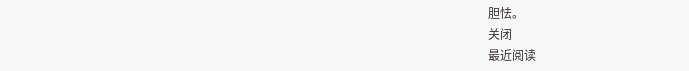胆怯。
关闭
最近阅读